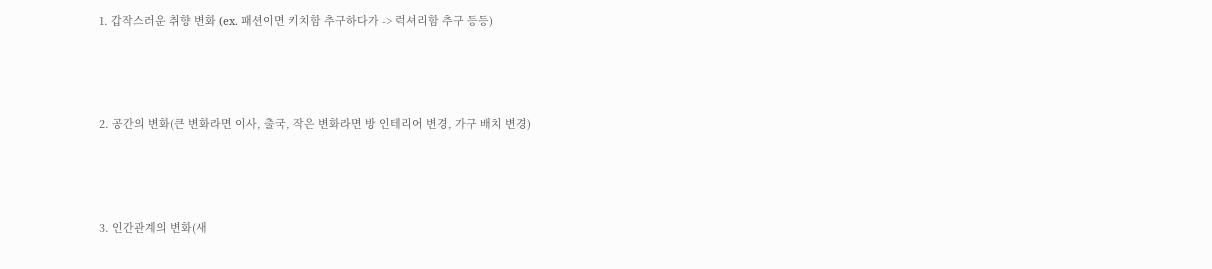1. 갑작스러운 취향 변화 (ex. 패션이면 키치함 추구하다가 -> 럭셔리함 추구 등등)



2. 공간의 변화(큰 변화라면 이사, 출국, 작은 변화라면 방 인테리어 변경, 가구 배치 변경)



3. 인간관계의 변화(새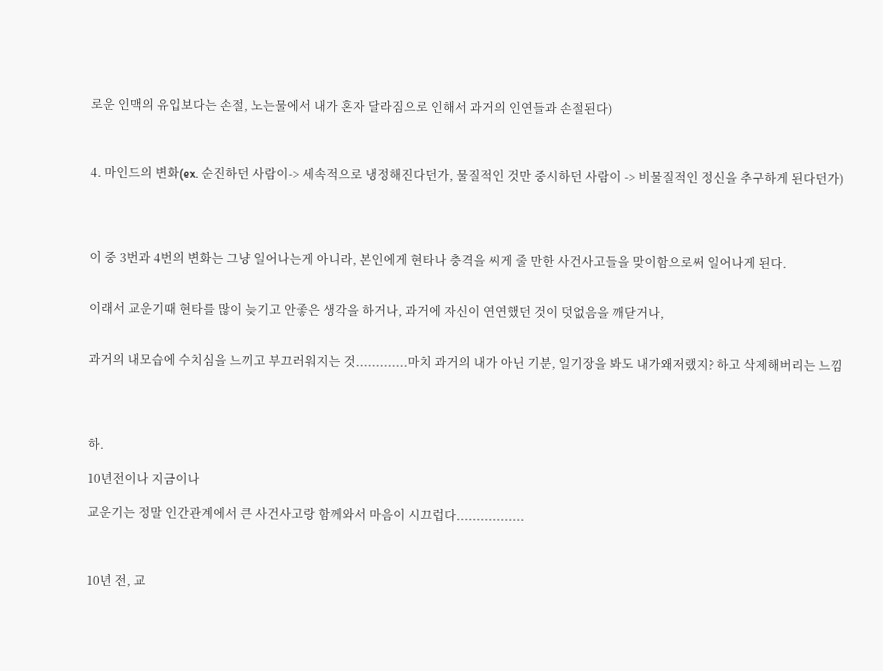로운 인맥의 유입보다는 손절, 노는물에서 내가 혼자 달라짐으로 인해서 과거의 인연들과 손절된다)



4. 마인드의 변화(ex. 순진하던 사람이-> 세속적으로 냉정해진다던가, 물질적인 것만 중시하던 사람이 -> 비물질적인 정신을 추구하게 된다던가)




이 중 3번과 4번의 변화는 그냥 일어나는게 아니라, 본인에게 현타나 충격을 씨게 줄 만한 사건사고들을 맞이함으로써 일어나게 된다.


이래서 교운기때 현타를 많이 늦기고 안좋은 생각을 하거나, 과거에 자신이 연연했던 것이 덧없음을 깨닫거나,


과거의 내모습에 수치심을 느끼고 부끄러워지는 것.............마치 과거의 내가 아닌 기분, 일기장을 봐도 내가왜저랬지? 하고 삭제해버리는 느낌




하.

10년전이나 지금이나

교운기는 정말 인간관계에서 큰 사건사고랑 함께와서 마음이 시끄럽다.................



10년 전, 교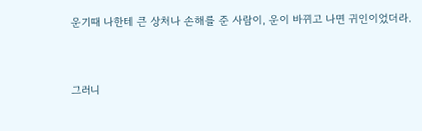운기때 나한테 큰 상처나 손해를 준 사람이, 운이 바뀌고 나면 귀인이었더라.


그러니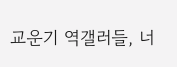교운기 역갤러들, 너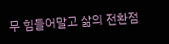무 힘들어말고 삶의 전환점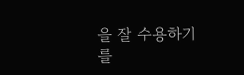을 잘 수용하기를